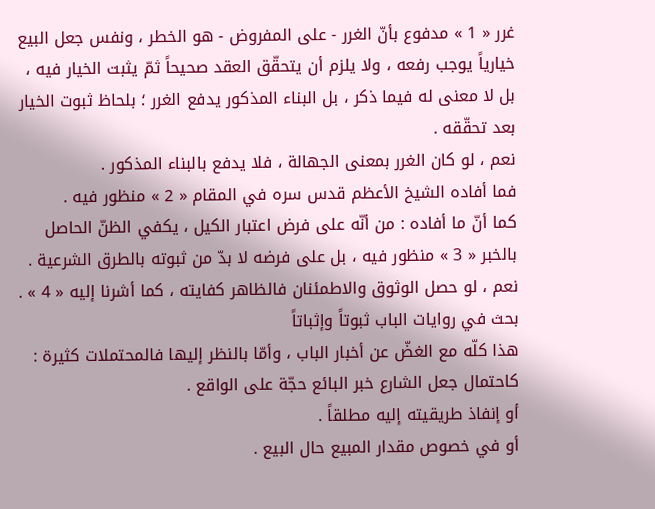غرر « 1 » مدفوع بأنّ الغرر - على المفروض - هو الخطر ، ونفس جعل البيع خيارياً يوجب رفعه ، ولا يلزم أن يتحقّق العقد صحيحاً ثمّ يثبت الخيار فيه ، بل لا معنى له فيما ذكر ، بل البناء المذكور يدفع الغرر ؛ بلحاظ ثبوت الخيار بعد تحقّقه .
نعم ، لو كان الغرر بمعنى الجهالة ، فلا يدفع بالبناء المذكور .
فما أفاده الشيخ الأعظم قدس سره في المقام « 2 » منظور فيه .
كما أنّ ما أفاده : من أنّه على فرض اعتبار الكيل ، يكفي الظنّ الحاصل بالخبر « 3 » منظور فيه ، بل على فرضه لا بدّ من ثبوته بالطرق الشرعية .
نعم ، لو حصل الوثوق والاطمئنان فالظاهر كفايته ، كما أشرنا إليه « 4 » .
بحث في روايات الباب ثبوتاً وإثباتاً
هذا كلّه مع الغضّ عن أخبار الباب ، وأمّا بالنظر إليها فالمحتملات كثيرة :
كاحتمال جعل الشارع خبر البائع حجّة على الواقع .
أو إنفاذ طريقيته إليه مطلقاً .
أو في خصوص مقدار المبيع حال البيع .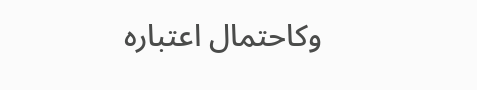وكاحتمال اعتباره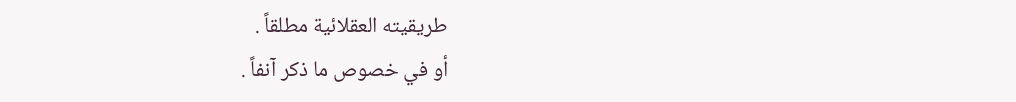طريقيته العقلائية مطلقاً .
أو في خصوص ما ذكر آنفاً .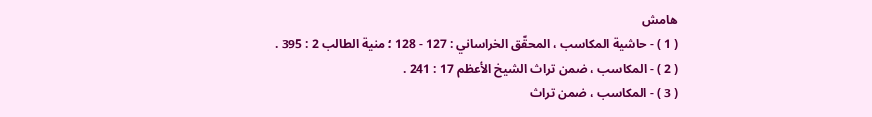هامش
( 1 ) - حاشية المكاسب ، المحقّق الخراساني : 127 - 128 ؛ منية الطالب 2 : 395 .
( 2 ) - المكاسب ، ضمن تراث الشيخ الأعظم 17 : 241 .
( 3 ) - المكاسب ، ضمن تراث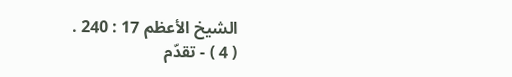الشيخ الأعظم 17 : 240 .
( 4 ) - تقدّم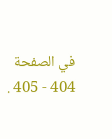في الصفحة 404 - 405 .